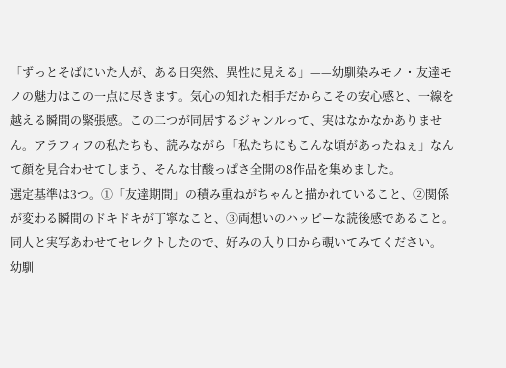「ずっとそばにいた人が、ある日突然、異性に見える」——幼馴染みモノ・友達モノの魅力はこの一点に尽きます。気心の知れた相手だからこその安心感と、一線を越える瞬間の緊張感。この二つが同居するジャンルって、実はなかなかありません。アラフィフの私たちも、読みながら「私たちにもこんな頃があったねぇ」なんて顔を見合わせてしまう、そんな甘酸っぱさ全開の8作品を集めました。
選定基準は3つ。①「友達期間」の積み重ねがちゃんと描かれていること、②関係が変わる瞬間のドキドキが丁寧なこと、③両想いのハッピーな読後感であること。同人と実写あわせてセレクトしたので、好みの入り口から覗いてみてください。
幼馴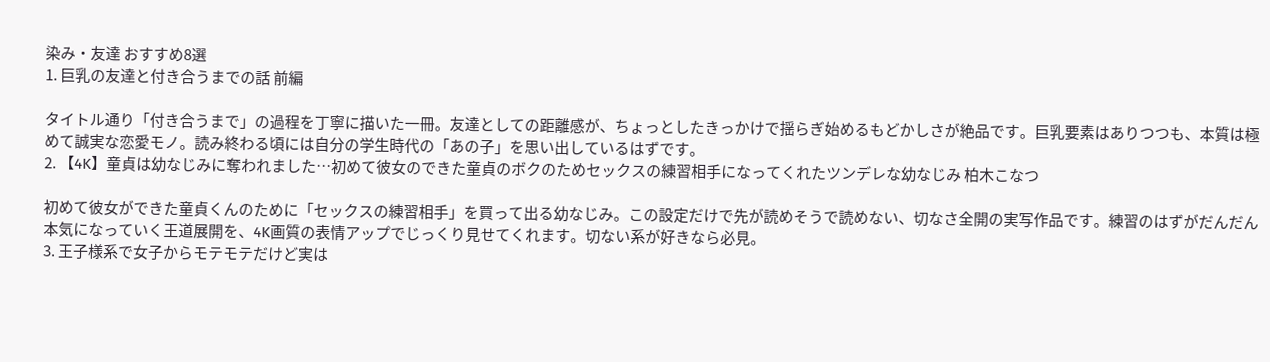染み・友達 おすすめ8選
1. 巨乳の友達と付き合うまでの話 前編

タイトル通り「付き合うまで」の過程を丁寧に描いた一冊。友達としての距離感が、ちょっとしたきっかけで揺らぎ始めるもどかしさが絶品です。巨乳要素はありつつも、本質は極めて誠実な恋愛モノ。読み終わる頃には自分の学生時代の「あの子」を思い出しているはずです。
2. 【4K】童貞は幼なじみに奪われました…初めて彼女のできた童貞のボクのためセックスの練習相手になってくれたツンデレな幼なじみ 柏木こなつ

初めて彼女ができた童貞くんのために「セックスの練習相手」を買って出る幼なじみ。この設定だけで先が読めそうで読めない、切なさ全開の実写作品です。練習のはずがだんだん本気になっていく王道展開を、4K画質の表情アップでじっくり見せてくれます。切ない系が好きなら必見。
3. 王子様系で女子からモテモテだけど実は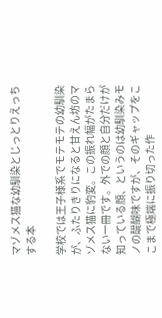マゾメス猫な幼馴染とじっとりえっちする本

学校では王子様系でモテモテの幼馴染が、ふたりきりになると甘えん坊のマゾメス猫に豹変。この振れ幅がたまらない一冊です。外での顔と自分だけが知っている顔、というのは幼馴染みモノの醍醐味ですが、そのギャップをここまで極端に振り切った作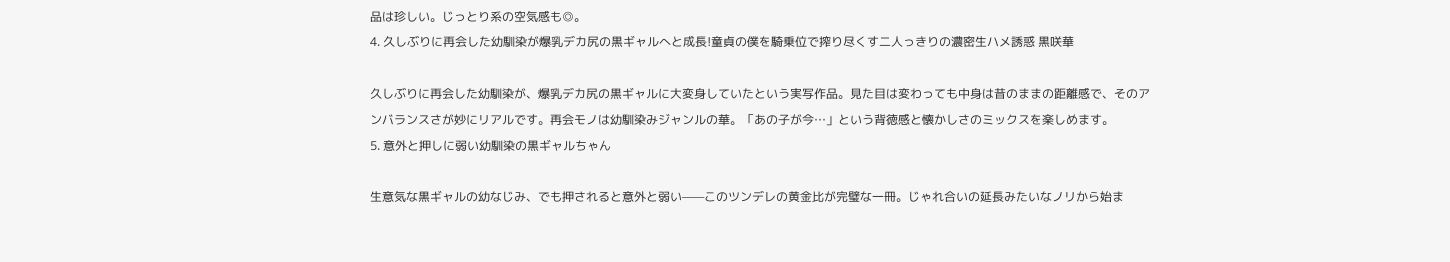品は珍しい。じっとり系の空気感も◎。
4. 久しぶりに再会した幼馴染が爆乳デカ尻の黒ギャルへと成長!童貞の僕を騎乗位で搾り尽くす二人っきりの濃密生ハメ誘惑 黒咲華

久しぶりに再会した幼馴染が、爆乳デカ尻の黒ギャルに大変身していたという実写作品。見た目は変わっても中身は昔のままの距離感で、そのアンバランスさが妙にリアルです。再会モノは幼馴染みジャンルの華。「あの子が今…」という背徳感と懐かしさのミックスを楽しめます。
5. 意外と押しに弱い幼馴染の黒ギャルちゃん

生意気な黒ギャルの幼なじみ、でも押されると意外と弱い——このツンデレの黄金比が完璧な一冊。じゃれ合いの延長みたいなノリから始ま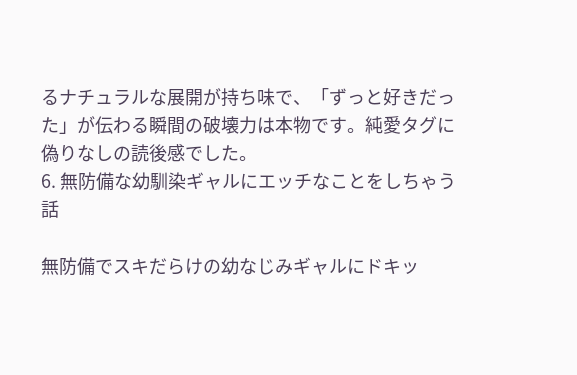るナチュラルな展開が持ち味で、「ずっと好きだった」が伝わる瞬間の破壊力は本物です。純愛タグに偽りなしの読後感でした。
6. 無防備な幼馴染ギャルにエッチなことをしちゃう話

無防備でスキだらけの幼なじみギャルにドキッ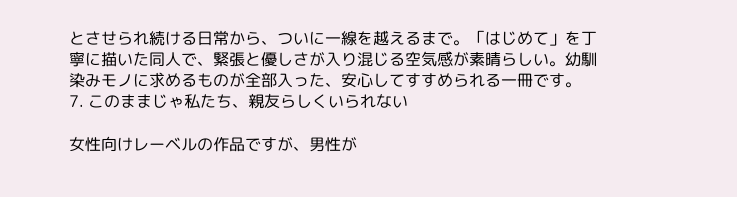とさせられ続ける日常から、ついに一線を越えるまで。「はじめて」を丁寧に描いた同人で、緊張と優しさが入り混じる空気感が素晴らしい。幼馴染みモノに求めるものが全部入った、安心してすすめられる一冊です。
7. このままじゃ私たち、親友らしくいられない

女性向けレーベルの作品ですが、男性が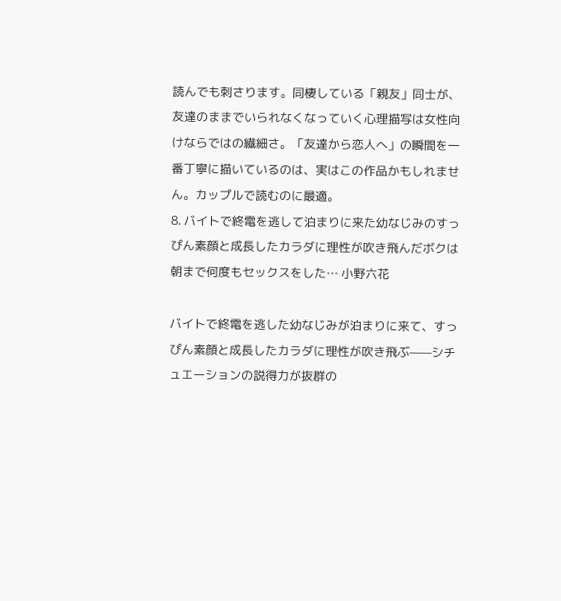読んでも刺さります。同棲している「親友」同士が、友達のままでいられなくなっていく心理描写は女性向けならではの繊細さ。「友達から恋人へ」の瞬間を一番丁寧に描いているのは、実はこの作品かもしれません。カップルで読むのに最適。
8. バイトで終電を逃して泊まりに来た幼なじみのすっぴん素顔と成長したカラダに理性が吹き飛んだボクは朝まで何度もセックスをした… 小野六花

バイトで終電を逃した幼なじみが泊まりに来て、すっぴん素顔と成長したカラダに理性が吹き飛ぶ——シチュエーションの説得力が抜群の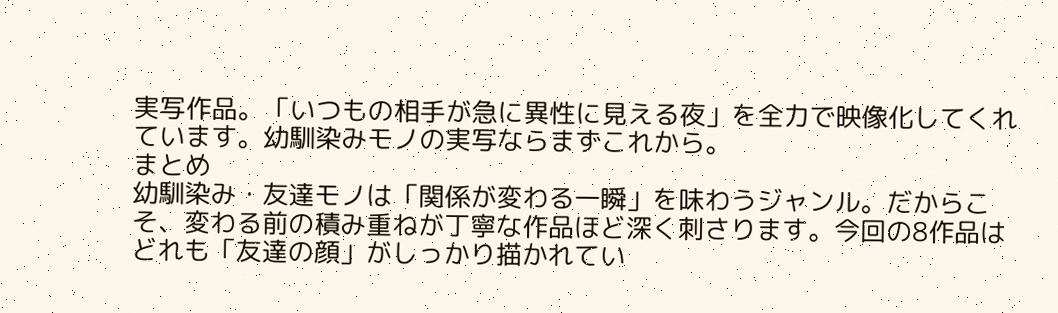実写作品。「いつもの相手が急に異性に見える夜」を全力で映像化してくれています。幼馴染みモノの実写ならまずこれから。
まとめ
幼馴染み・友達モノは「関係が変わる一瞬」を味わうジャンル。だからこそ、変わる前の積み重ねが丁寧な作品ほど深く刺さります。今回の8作品はどれも「友達の顔」がしっかり描かれてい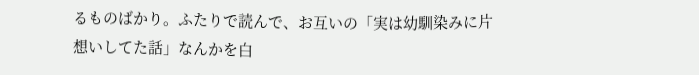るものばかり。ふたりで読んで、お互いの「実は幼馴染みに片想いしてた話」なんかを白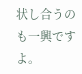状し合うのも一興ですよ。